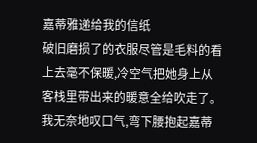嘉蒂雅递给我的信纸
破旧磨损了的衣服尽管是毛料的看上去毫不保暖,冷空气把她身上从客栈里带出来的暖意全给吹走了。我无奈地叹口气,弯下腰抱起嘉蒂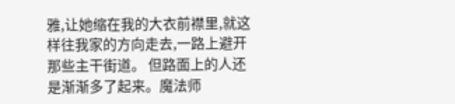雅,让她缩在我的大衣前襟里,就这样往我家的方向走去,一路上避开那些主干街道。 但路面上的人还是渐渐多了起来。魔法师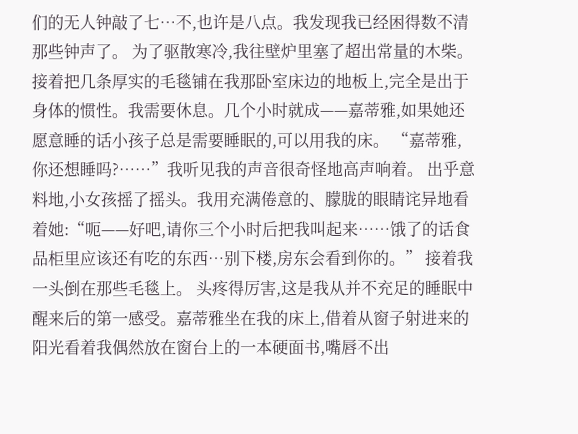们的无人钟敲了七…不,也许是八点。我发现我已经困得数不清那些钟声了。 为了驱散寒冷,我往壁炉里塞了超出常量的木柴。接着把几条厚实的毛毯铺在我那卧室床边的地板上,完全是出于身体的惯性。我需要休息。几个小时就成——嘉蒂雅,如果她还愿意睡的话小孩子总是需要睡眠的,可以用我的床。 “嘉蒂雅,你还想睡吗?……”我听见我的声音很奇怪地高声响着。 出乎意料地,小女孩摇了摇头。我用充满倦意的、朦胧的眼睛诧异地看着她:“呃——好吧,请你三个小时后把我叫起来……饿了的话食品柜里应该还有吃的东西…别下楼,房东会看到你的。” 接着我一头倒在那些毛毯上。 头疼得厉害,这是我从并不充足的睡眠中醒来后的第一感受。嘉蒂雅坐在我的床上,借着从窗子射进来的阳光看着我偶然放在窗台上的一本硬面书,嘴唇不出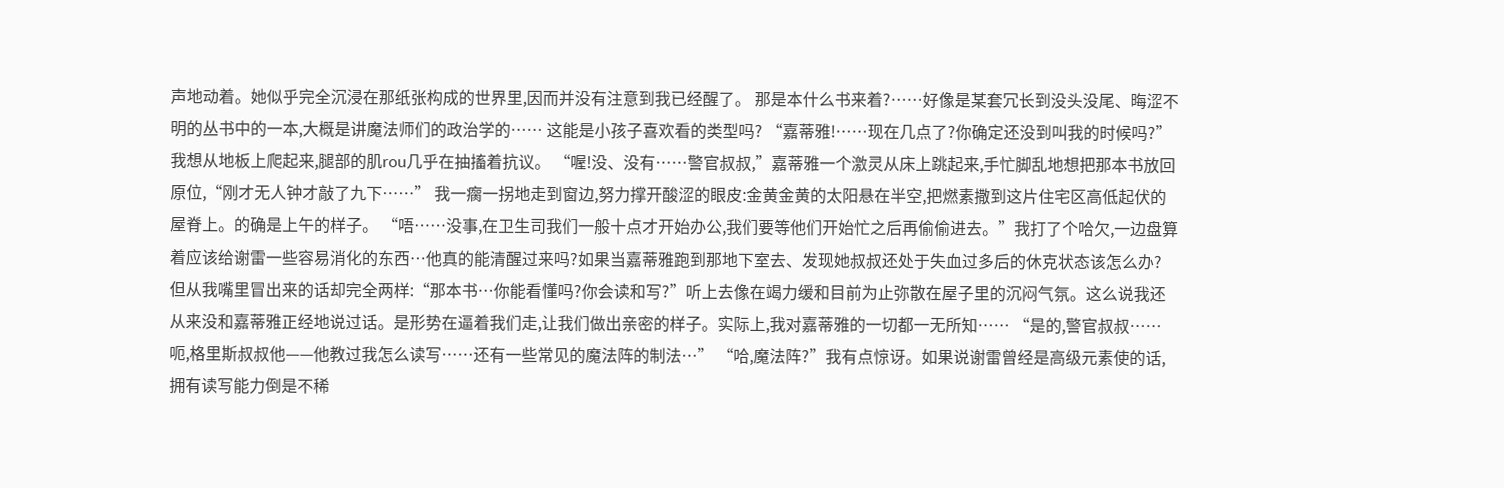声地动着。她似乎完全沉浸在那纸张构成的世界里,因而并没有注意到我已经醒了。 那是本什么书来着?……好像是某套冗长到没头没尾、晦涩不明的丛书中的一本,大概是讲魔法师们的政治学的…… 这能是小孩子喜欢看的类型吗? “嘉蒂雅!……现在几点了?你确定还没到叫我的时候吗?”我想从地板上爬起来,腿部的肌rou几乎在抽搐着抗议。 “喔!没、没有……警官叔叔,”嘉蒂雅一个激灵从床上跳起来,手忙脚乱地想把那本书放回原位,“刚才无人钟才敲了九下……” 我一瘸一拐地走到窗边,努力撑开酸涩的眼皮:金黄金黄的太阳悬在半空,把燃素撒到这片住宅区高低起伏的屋脊上。的确是上午的样子。 “唔……没事,在卫生司我们一般十点才开始办公,我们要等他们开始忙之后再偷偷进去。”我打了个哈欠,一边盘算着应该给谢雷一些容易消化的东西…他真的能清醒过来吗?如果当嘉蒂雅跑到那地下室去、发现她叔叔还处于失血过多后的休克状态该怎么办? 但从我嘴里冒出来的话却完全两样:“那本书…你能看懂吗?你会读和写?”听上去像在竭力缓和目前为止弥散在屋子里的沉闷气氛。这么说我还从来没和嘉蒂雅正经地说过话。是形势在逼着我们走,让我们做出亲密的样子。实际上,我对嘉蒂雅的一切都一无所知…… “是的,警官叔叔……呃,格里斯叔叔他——他教过我怎么读写……还有一些常见的魔法阵的制法…” “哈,魔法阵?”我有点惊讶。如果说谢雷曾经是高级元素使的话,拥有读写能力倒是不稀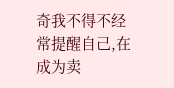奇我不得不经常提醒自己,在成为卖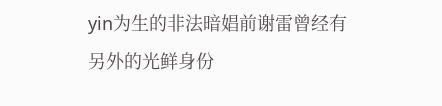yin为生的非法暗娼前谢雷曾经有另外的光鲜身份